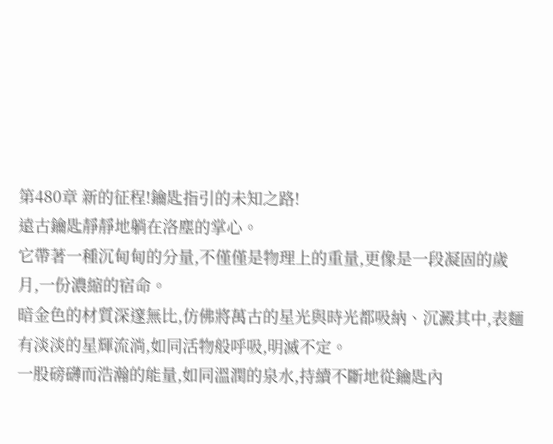第480章 新的征程!鑰匙指引的未知之路!
遠古鑰匙靜靜地躺在洛塵的掌心。
它帶著一種沉甸甸的分量,不僅僅是物理上的重量,更像是一段凝固的歲月,一份濃縮的宿命。
暗金色的材質深邃無比,仿佛將萬古的星光與時光都吸納、沉澱其中,表麵有淡淡的星輝流淌,如同活物般呼吸,明滅不定。
一股磅礴而浩瀚的能量,如同溫潤的泉水,持續不斷地從鑰匙內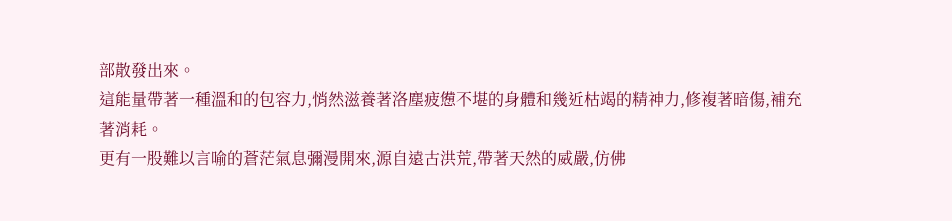部散發出來。
這能量帶著一種溫和的包容力,悄然滋養著洛塵疲憊不堪的身體和幾近枯竭的精神力,修複著暗傷,補充著消耗。
更有一股難以言喻的蒼茫氣息彌漫開來,源自遠古洪荒,帶著天然的威嚴,仿佛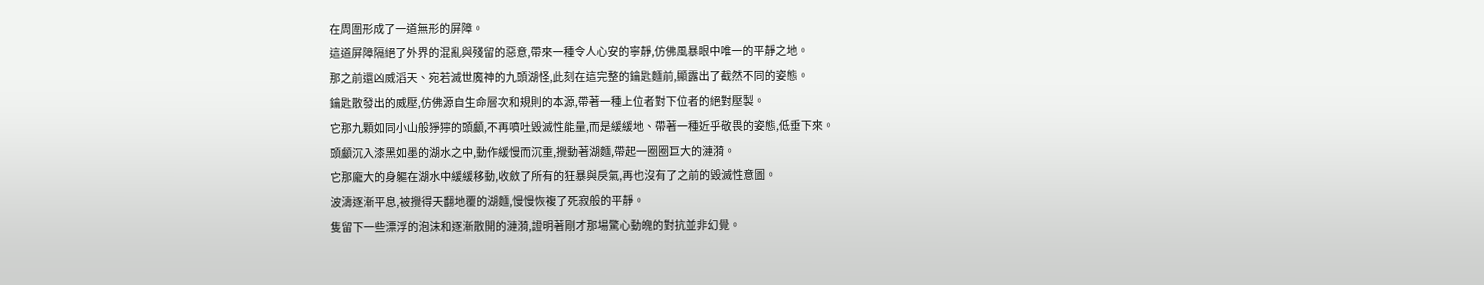在周圍形成了一道無形的屏障。
這道屏障隔絕了外界的混亂與殘留的惡意,帶來一種令人心安的寧靜,仿佛風暴眼中唯一的平靜之地。
那之前還凶威滔天、宛若滅世魔神的九頭湖怪,此刻在這完整的鑰匙麵前,顯露出了截然不同的姿態。
鑰匙散發出的威壓,仿佛源自生命層次和規則的本源,帶著一種上位者對下位者的絕對壓製。
它那九顆如同小山般猙獰的頭顱,不再噴吐毀滅性能量,而是緩緩地、帶著一種近乎敬畏的姿態,低垂下來。
頭顱沉入漆黑如墨的湖水之中,動作緩慢而沉重,攪動著湖麵,帶起一圈圈巨大的漣漪。
它那龐大的身軀在湖水中緩緩移動,收斂了所有的狂暴與戾氣,再也沒有了之前的毀滅性意圖。
波濤逐漸平息,被攪得天翻地覆的湖麵,慢慢恢複了死寂般的平靜。
隻留下一些漂浮的泡沫和逐漸散開的漣漪,證明著剛才那場驚心動魄的對抗並非幻覺。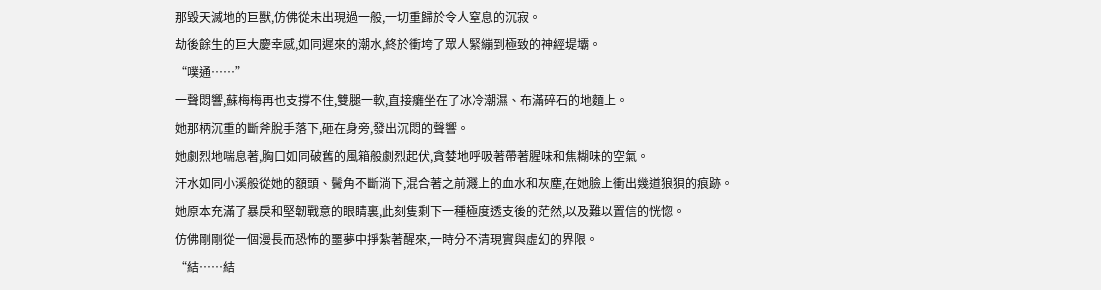那毀天滅地的巨獸,仿佛從未出現過一般,一切重歸於令人窒息的沉寂。
劫後餘生的巨大慶幸感,如同遲來的潮水,終於衝垮了眾人緊繃到極致的神經堤壩。
“噗通……”
一聲悶響,蘇梅梅再也支撐不住,雙腿一軟,直接癱坐在了冰冷潮濕、布滿碎石的地麵上。
她那柄沉重的斷斧脫手落下,砸在身旁,發出沉悶的聲響。
她劇烈地喘息著,胸口如同破舊的風箱般劇烈起伏,貪婪地呼吸著帶著腥味和焦糊味的空氣。
汗水如同小溪般從她的額頭、鬢角不斷淌下,混合著之前濺上的血水和灰塵,在她臉上衝出幾道狼狽的痕跡。
她原本充滿了暴戾和堅韌戰意的眼睛裏,此刻隻剩下一種極度透支後的茫然,以及難以置信的恍惚。
仿佛剛剛從一個漫長而恐怖的噩夢中掙紮著醒來,一時分不清現實與虛幻的界限。
“結……結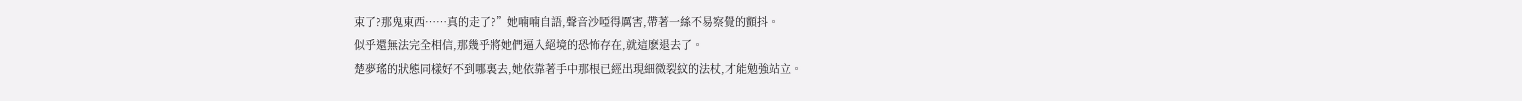束了?那鬼東西……真的走了?”她喃喃自語,聲音沙啞得厲害,帶著一絲不易察覺的顫抖。
似乎還無法完全相信,那幾乎將她們逼入絕境的恐怖存在,就這麽退去了。
楚夢瑤的狀態同樣好不到哪裏去,她依靠著手中那根已經出現細微裂紋的法杖,才能勉強站立。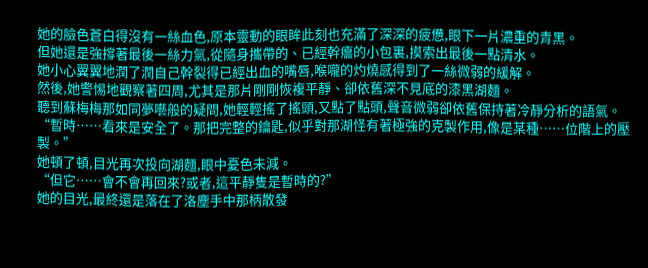她的臉色蒼白得沒有一絲血色,原本靈動的眼眸此刻也充滿了深深的疲憊,眼下一片濃重的青黑。
但她還是強撐著最後一絲力氣,從隨身攜帶的、已經幹癟的小包裏,摸索出最後一點清水。
她小心翼翼地潤了潤自己幹裂得已經出血的嘴唇,喉嚨的灼燒感得到了一絲微弱的緩解。
然後,她警惕地觀察著四周,尤其是那片剛剛恢複平靜、卻依舊深不見底的漆黑湖麵。
聽到蘇梅梅那如同夢囈般的疑問,她輕輕搖了搖頭,又點了點頭,聲音微弱卻依舊保持著冷靜分析的語氣。
“暫時……看來是安全了。那把完整的鑰匙,似乎對那湖怪有著極強的克製作用,像是某種……位階上的壓製。”
她頓了頓,目光再次投向湖麵,眼中憂色未減。
“但它……會不會再回來?或者,這平靜隻是暫時的?”
她的目光,最終還是落在了洛塵手中那柄散發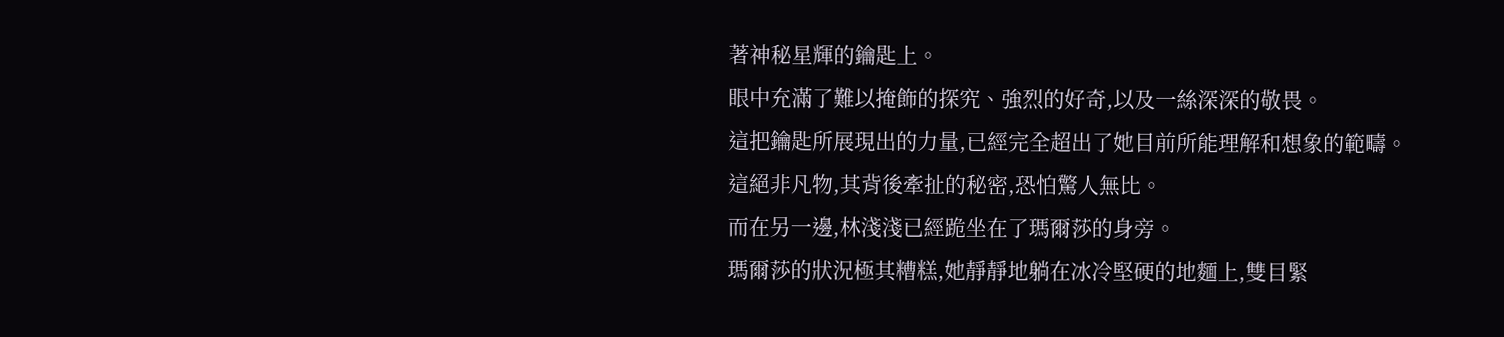著神秘星輝的鑰匙上。
眼中充滿了難以掩飾的探究、強烈的好奇,以及一絲深深的敬畏。
這把鑰匙所展現出的力量,已經完全超出了她目前所能理解和想象的範疇。
這絕非凡物,其背後牽扯的秘密,恐怕驚人無比。
而在另一邊,林淺淺已經跪坐在了瑪爾莎的身旁。
瑪爾莎的狀況極其糟糕,她靜靜地躺在冰冷堅硬的地麵上,雙目緊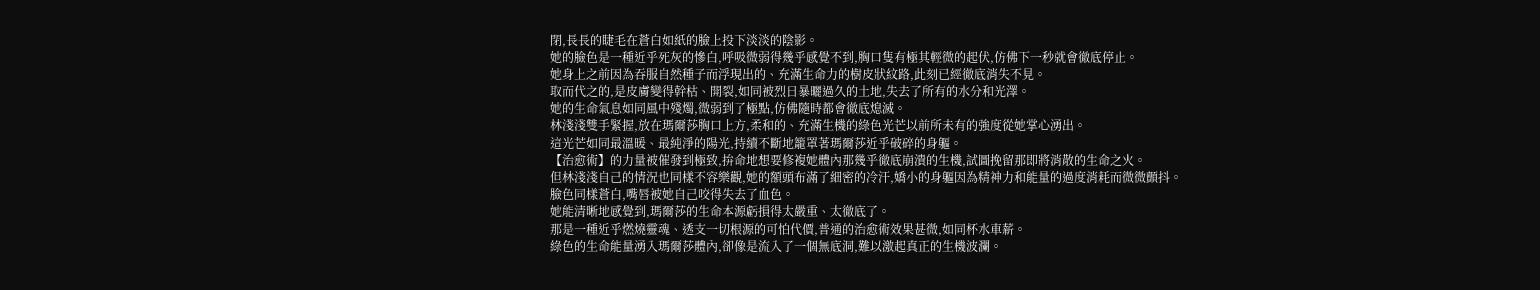閉,長長的睫毛在蒼白如紙的臉上投下淡淡的陰影。
她的臉色是一種近乎死灰的慘白,呼吸微弱得幾乎感覺不到,胸口隻有極其輕微的起伏,仿佛下一秒就會徹底停止。
她身上之前因為吞服自然種子而浮現出的、充滿生命力的樹皮狀紋路,此刻已經徹底消失不見。
取而代之的,是皮膚變得幹枯、開裂,如同被烈日暴曬過久的土地,失去了所有的水分和光澤。
她的生命氣息如同風中殘燭,微弱到了極點,仿佛隨時都會徹底熄滅。
林淺淺雙手緊握,放在瑪爾莎胸口上方,柔和的、充滿生機的綠色光芒以前所未有的強度從她掌心湧出。
這光芒如同最溫暖、最純淨的陽光,持續不斷地籠罩著瑪爾莎近乎破碎的身軀。
【治愈術】的力量被催發到極致,拚命地想要修複她體內那幾乎徹底崩潰的生機,試圖挽留那即將消散的生命之火。
但林淺淺自己的情況也同樣不容樂觀,她的額頭布滿了細密的冷汗,嬌小的身軀因為精神力和能量的過度消耗而微微顫抖。
臉色同樣蒼白,嘴唇被她自己咬得失去了血色。
她能清晰地感覺到,瑪爾莎的生命本源虧損得太嚴重、太徹底了。
那是一種近乎燃燒靈魂、透支一切根源的可怕代價,普通的治愈術效果甚微,如同杯水車薪。
綠色的生命能量湧入瑪爾莎體內,卻像是流入了一個無底洞,難以激起真正的生機波瀾。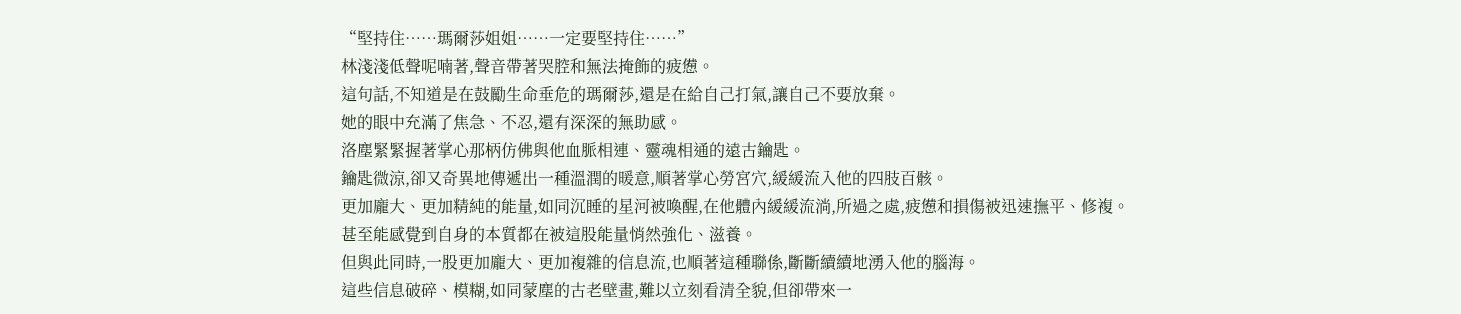“堅持住……瑪爾莎姐姐……一定要堅持住……”
林淺淺低聲呢喃著,聲音帶著哭腔和無法掩飾的疲憊。
這句話,不知道是在鼓勵生命垂危的瑪爾莎,還是在給自己打氣,讓自己不要放棄。
她的眼中充滿了焦急、不忍,還有深深的無助感。
洛塵緊緊握著掌心那柄仿佛與他血脈相連、靈魂相通的遠古鑰匙。
鑰匙微涼,卻又奇異地傳遞出一種溫潤的暖意,順著掌心勞宮穴,緩緩流入他的四肢百骸。
更加龐大、更加精純的能量,如同沉睡的星河被喚醒,在他體內緩緩流淌,所過之處,疲憊和損傷被迅速撫平、修複。
甚至能感覺到自身的本質都在被這股能量悄然強化、滋養。
但與此同時,一股更加龐大、更加複雜的信息流,也順著這種聯係,斷斷續續地湧入他的腦海。
這些信息破碎、模糊,如同蒙塵的古老壁畫,難以立刻看清全貌,但卻帶來一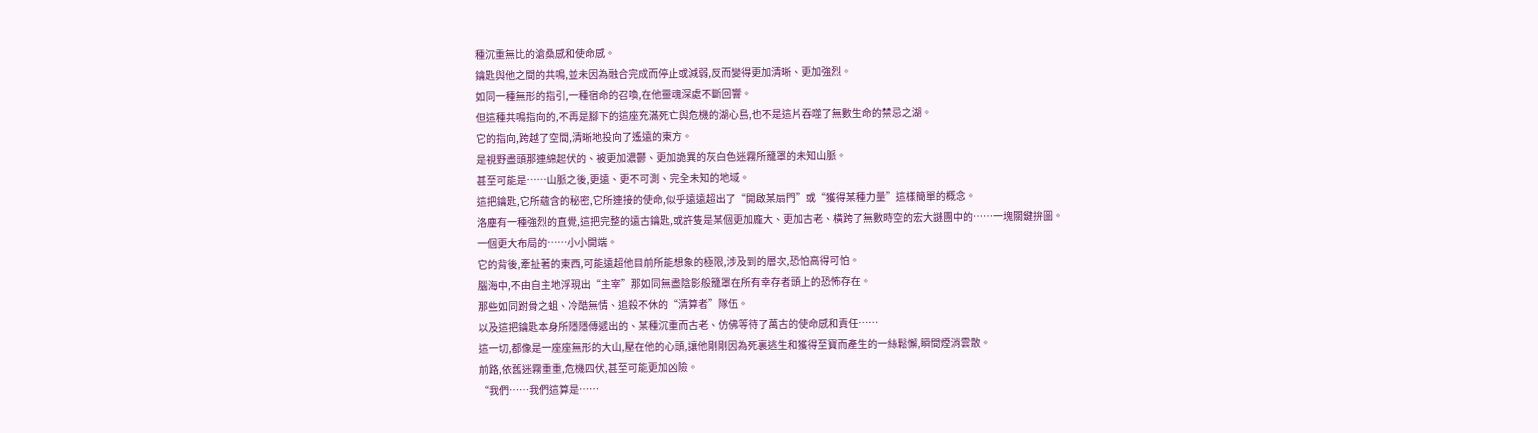種沉重無比的滄桑感和使命感。
鑰匙與他之間的共鳴,並未因為融合完成而停止或減弱,反而變得更加清晰、更加強烈。
如同一種無形的指引,一種宿命的召喚,在他靈魂深處不斷回響。
但這種共鳴指向的,不再是腳下的這座充滿死亡與危機的湖心島,也不是這片吞噬了無數生命的禁忌之湖。
它的指向,跨越了空間,清晰地投向了遙遠的東方。
是視野盡頭那連綿起伏的、被更加濃鬱、更加詭異的灰白色迷霧所籠罩的未知山脈。
甚至可能是……山脈之後,更遠、更不可測、完全未知的地域。
這把鑰匙,它所蘊含的秘密,它所連接的使命,似乎遠遠超出了“開啟某扇門”或“獲得某種力量”這樣簡單的概念。
洛塵有一種強烈的直覺,這把完整的遠古鑰匙,或許隻是某個更加龐大、更加古老、橫跨了無數時空的宏大謎團中的……一塊關鍵拚圖。
一個更大布局的……小小開端。
它的背後,牽扯著的東西,可能遠超他目前所能想象的極限,涉及到的層次,恐怕高得可怕。
腦海中,不由自主地浮現出“主宰”那如同無盡陰影般籠罩在所有幸存者頭上的恐怖存在。
那些如同跗骨之蛆、冷酷無情、追殺不休的“清算者”隊伍。
以及這把鑰匙本身所隱隱傳遞出的、某種沉重而古老、仿佛等待了萬古的使命感和責任……
這一切,都像是一座座無形的大山,壓在他的心頭,讓他剛剛因為死裏逃生和獲得至寶而產生的一絲鬆懈,瞬間煙消雲散。
前路,依舊迷霧重重,危機四伏,甚至可能更加凶險。
“我們……我們這算是……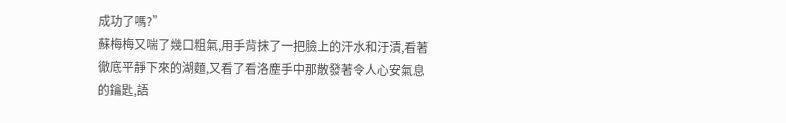成功了嗎?”
蘇梅梅又喘了幾口粗氣,用手背抹了一把臉上的汗水和汙漬,看著徹底平靜下來的湖麵,又看了看洛塵手中那散發著令人心安氣息的鑰匙,語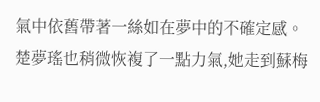氣中依舊帶著一絲如在夢中的不確定感。
楚夢瑤也稍微恢複了一點力氣,她走到蘇梅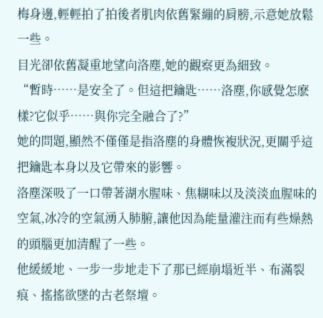梅身邊,輕輕拍了拍後者肌肉依舊緊繃的肩膀,示意她放鬆一些。
目光卻依舊凝重地望向洛塵,她的觀察更為細致。
“暫時……是安全了。但這把鑰匙……洛塵,你感覺怎麽樣?它似乎……與你完全融合了?”
她的問題,顯然不僅僅是指洛塵的身體恢複狀況,更關乎這把鑰匙本身以及它帶來的影響。
洛塵深吸了一口帶著湖水腥味、焦糊味以及淡淡血腥味的空氣,冰冷的空氣湧入肺腑,讓他因為能量灌注而有些燥熱的頭腦更加清醒了一些。
他緩緩地、一步一步地走下了那已經崩塌近半、布滿裂痕、搖搖欲墜的古老祭壇。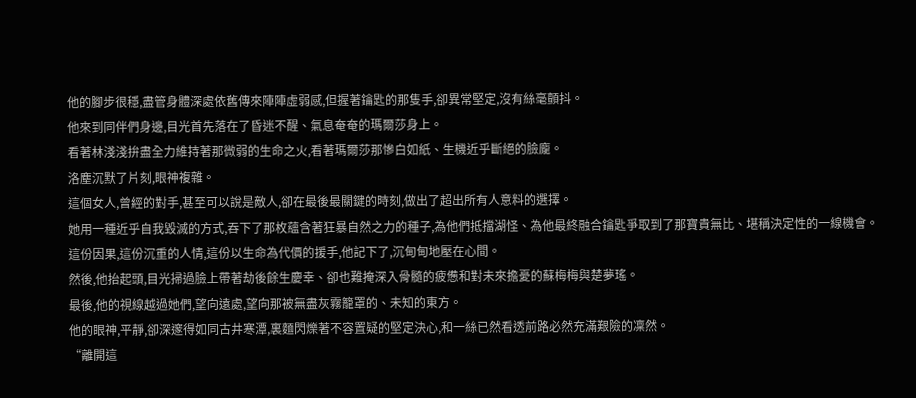他的腳步很穩,盡管身體深處依舊傳來陣陣虛弱感,但握著鑰匙的那隻手,卻異常堅定,沒有絲毫顫抖。
他來到同伴們身邊,目光首先落在了昏迷不醒、氣息奄奄的瑪爾莎身上。
看著林淺淺拚盡全力維持著那微弱的生命之火,看著瑪爾莎那慘白如紙、生機近乎斷絕的臉龐。
洛塵沉默了片刻,眼神複雜。
這個女人,曾經的對手,甚至可以說是敵人,卻在最後最關鍵的時刻,做出了超出所有人意料的選擇。
她用一種近乎自我毀滅的方式,吞下了那枚蘊含著狂暴自然之力的種子,為他們抵擋湖怪、為他最終融合鑰匙爭取到了那寶貴無比、堪稱決定性的一線機會。
這份因果,這份沉重的人情,這份以生命為代價的援手,他記下了,沉甸甸地壓在心間。
然後,他抬起頭,目光掃過臉上帶著劫後餘生慶幸、卻也難掩深入骨髓的疲憊和對未來擔憂的蘇梅梅與楚夢瑤。
最後,他的視線越過她們,望向遠處,望向那被無盡灰霧籠罩的、未知的東方。
他的眼神,平靜,卻深邃得如同古井寒潭,裏麵閃爍著不容置疑的堅定決心,和一絲已然看透前路必然充滿艱險的凜然。
“離開這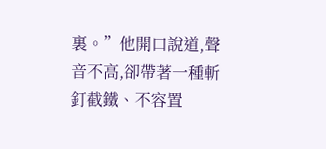裏。”他開口說道,聲音不高,卻帶著一種斬釘截鐵、不容置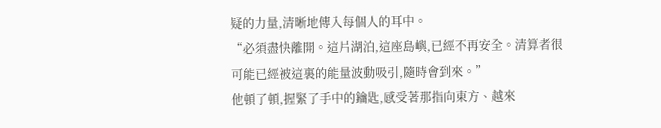疑的力量,清晰地傳入每個人的耳中。
“必須盡快離開。這片湖泊,這座島嶼,已經不再安全。清算者很可能已經被這裏的能量波動吸引,隨時會到來。”
他頓了頓,握緊了手中的鑰匙,感受著那指向東方、越來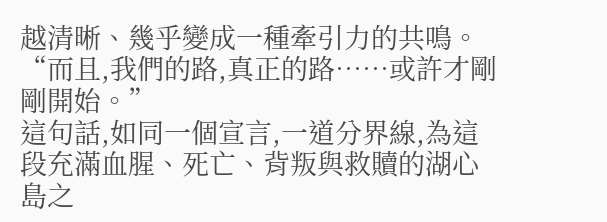越清晰、幾乎變成一種牽引力的共鳴。
“而且,我們的路,真正的路……或許才剛剛開始。”
這句話,如同一個宣言,一道分界線,為這段充滿血腥、死亡、背叛與救贖的湖心島之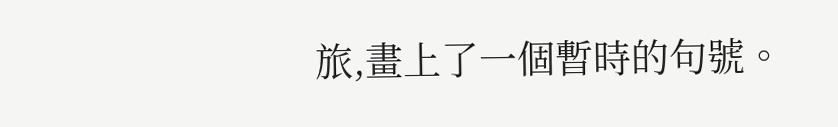旅,畫上了一個暫時的句號。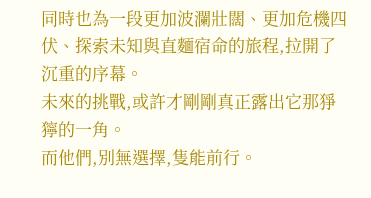同時也為一段更加波瀾壯闊、更加危機四伏、探索未知與直麵宿命的旅程,拉開了沉重的序幕。
未來的挑戰,或許才剛剛真正露出它那猙獰的一角。
而他們,別無選擇,隻能前行。